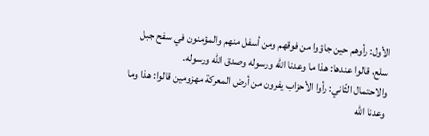الأول: رأوهم حين جاؤوا من فوقهم ومن أسفل منهم والمؤمنون في سفح جبل سلع، قالوا عندها: هذا ما وعدنا الله ورسوله وصدق الله ورسوله.
والاحتمال الثّاني: رأوا الأحزاب يفرون من أرض المعركة مهزومين قالوا: هذا وما وعدنا الله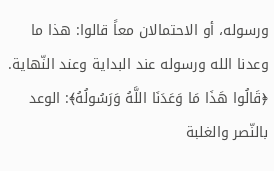ورسوله، أو الاحتمالان معاً قالوا: هذا ما وعدنا الله ورسوله عند البداية وعند النّهاية.
﴿قَالُوا هَذَا مَا وَعَدَنَا اللَّهُ وَرَسُولُهُ﴾: الوعد بالنّصر والغلبة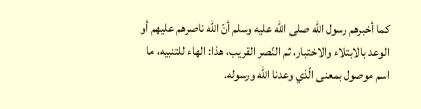كما أخبرهم رسول الله صلى الله عليه وسلم أنّ الله ناصرهم عليهم أو الوعد بالابتلاء والاختبار، ثم النّصر القريب، هذا: الهاء للتنبيه، ما اسم موصول بمعنى الّذي وعدنا الله ورسوله.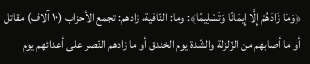﴿وَمَا زَادَهُمْ إِلَّا إِيمَانًا وَتَسْلِيمًا﴾: وما: النّافية، زادهم: تجمع الأحزاب (١٠ آلاف) مقاتل أو ما أصابهم من الزّلزلة والشّدة يوم الخندق أو ما زادهم النّصر على أعدائهم يوم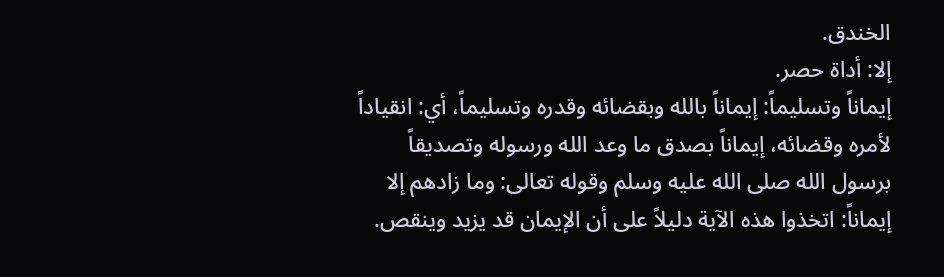الخندق.
إلا: أداة حصر.
إيماناً وتسليماً: إيماناً بالله وبقضائه وقدره وتسليماً، أي: انقياداً لأمره وقضائه، إيماناً بصدق ما وعد الله ورسوله وتصديقاً برسول الله صلى الله عليه وسلم وقوله تعالى: وما زادهم إلا إيماناً: اتخذوا هذه الآية دليلاً على أن الإيمان قد يزيد وينقص.